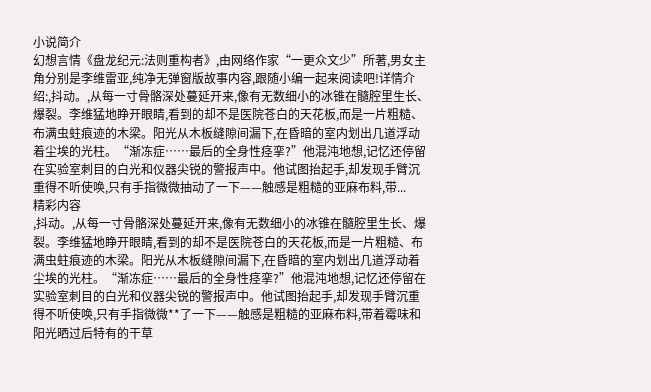小说简介
幻想言情《盘龙纪元:法则重构者》,由网络作家“一更众文少”所著,男女主角分别是李维雷亚,纯净无弹窗版故事内容,跟随小编一起来阅读吧!详情介绍:,抖动。,从每一寸骨骼深处蔓延开来,像有无数细小的冰锥在髓腔里生长、爆裂。李维猛地睁开眼睛,看到的却不是医院苍白的天花板,而是一片粗糙、布满虫蛀痕迹的木梁。阳光从木板缝隙间漏下,在昏暗的室内划出几道浮动着尘埃的光柱。“渐冻症……最后的全身性痉挛?”他混沌地想,记忆还停留在实验室刺目的白光和仪器尖锐的警报声中。他试图抬起手,却发现手臂沉重得不听使唤,只有手指微微抽动了一下——触感是粗糙的亚麻布料,带...
精彩内容
,抖动。,从每一寸骨骼深处蔓延开来,像有无数细小的冰锥在髓腔里生长、爆裂。李维猛地睁开眼睛,看到的却不是医院苍白的天花板,而是一片粗糙、布满虫蛀痕迹的木梁。阳光从木板缝隙间漏下,在昏暗的室内划出几道浮动着尘埃的光柱。“渐冻症……最后的全身性痉挛?”他混沌地想,记忆还停留在实验室刺目的白光和仪器尖锐的警报声中。他试图抬起手,却发现手臂沉重得不听使唤,只有手指微微**了一下——触感是粗糙的亚麻布料,带着霉味和阳光晒过后特有的干草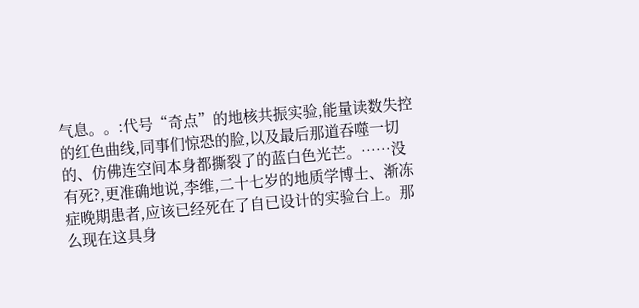气息。。:代号“奇点”的地核共振实验,能量读数失控的红色曲线,同事们惊恐的脸,以及最后那道吞噬一切的、仿佛连空间本身都撕裂了的蓝白色光芒。……没有死?,更准确地说,李维,二十七岁的地质学博士、渐冻症晚期患者,应该已经死在了自已设计的实验台上。那么现在这具身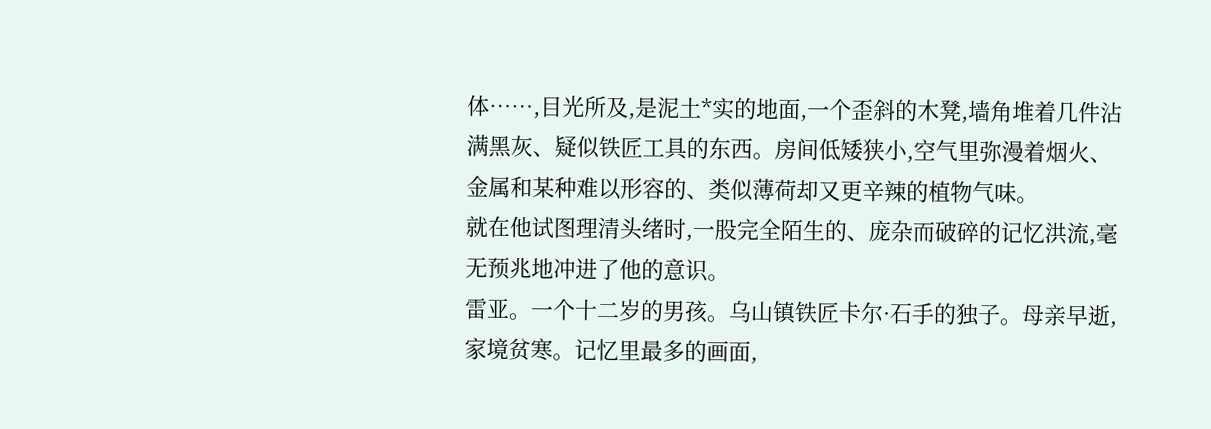体……,目光所及,是泥土*实的地面,一个歪斜的木凳,墙角堆着几件沾满黑灰、疑似铁匠工具的东西。房间低矮狭小,空气里弥漫着烟火、金属和某种难以形容的、类似薄荷却又更辛辣的植物气味。
就在他试图理清头绪时,一股完全陌生的、庞杂而破碎的记忆洪流,毫无预兆地冲进了他的意识。
雷亚。一个十二岁的男孩。乌山镇铁匠卡尔·石手的独子。母亲早逝,家境贫寒。记忆里最多的画面,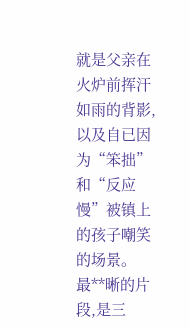就是父亲在火炉前挥汗如雨的背影,以及自已因为“笨拙”和“反应慢”被镇上的孩子嘲笑的场景。最**晰的片段,是三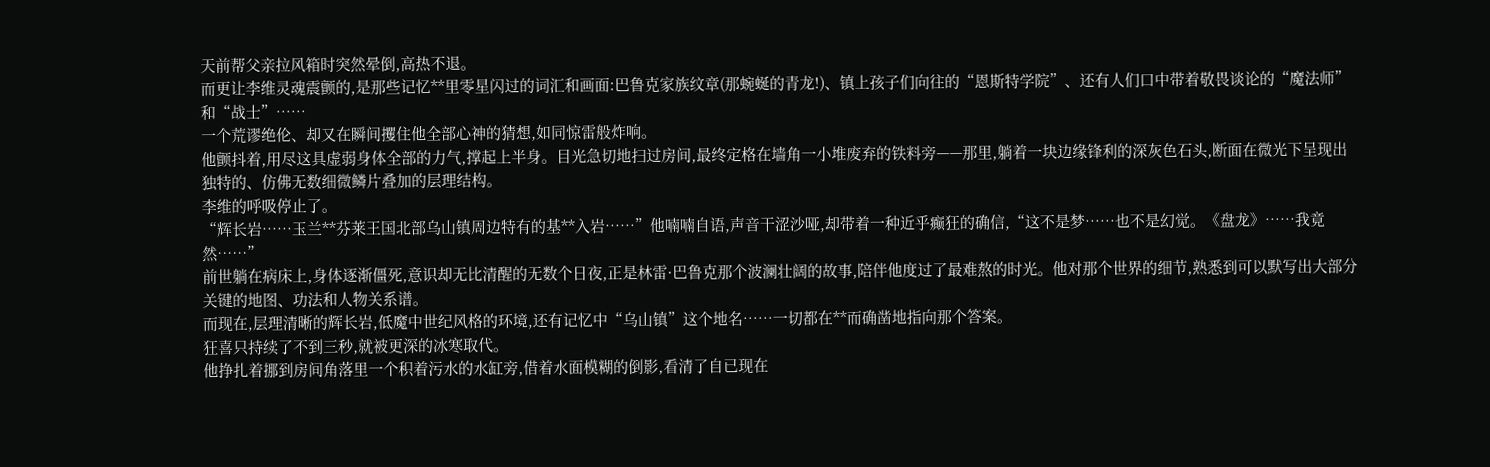天前帮父亲拉风箱时突然晕倒,高热不退。
而更让李维灵魂震颤的,是那些记忆**里零星闪过的词汇和画面:巴鲁克家族纹章(那蜿蜒的青龙!)、镇上孩子们向往的“恩斯特学院”、还有人们口中带着敬畏谈论的“魔法师”和“战士”……
一个荒谬绝伦、却又在瞬间攫住他全部心神的猜想,如同惊雷般炸响。
他颤抖着,用尽这具虚弱身体全部的力气,撑起上半身。目光急切地扫过房间,最终定格在墙角一小堆废弃的铁料旁——那里,躺着一块边缘锋利的深灰色石头,断面在微光下呈现出独特的、仿佛无数细微鳞片叠加的层理结构。
李维的呼吸停止了。
“辉长岩……玉兰**芬莱王国北部乌山镇周边特有的基**入岩……”他喃喃自语,声音干涩沙哑,却带着一种近乎癫狂的确信,“这不是梦……也不是幻觉。《盘龙》……我竟然……”
前世躺在病床上,身体逐渐僵死,意识却无比清醒的无数个日夜,正是林雷·巴鲁克那个波澜壮阔的故事,陪伴他度过了最难熬的时光。他对那个世界的细节,熟悉到可以默写出大部分关键的地图、功法和人物关系谱。
而现在,层理清晰的辉长岩,低魔中世纪风格的环境,还有记忆中“乌山镇”这个地名……一切都在**而确凿地指向那个答案。
狂喜只持续了不到三秒,就被更深的冰寒取代。
他挣扎着挪到房间角落里一个积着污水的水缸旁,借着水面模糊的倒影,看清了自已现在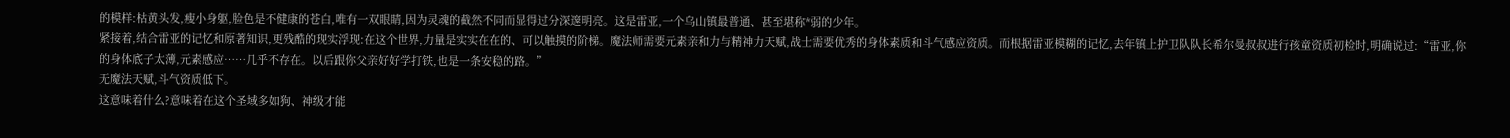的模样:枯黄头发,瘦小身躯,脸色是不健康的苍白,唯有一双眼睛,因为灵魂的截然不同而显得过分深邃明亮。这是雷亚,一个乌山镇最普通、甚至堪称*弱的少年。
紧接着,结合雷亚的记忆和原著知识,更残酷的现实浮现:在这个世界,力量是实实在在的、可以触摸的阶梯。魔法师需要元素亲和力与精神力天赋,战士需要优秀的身体素质和斗气感应资质。而根据雷亚模糊的记忆,去年镇上护卫队队长希尔曼叔叔进行孩童资质初检时,明确说过:“雷亚,你的身体底子太薄,元素感应……几乎不存在。以后跟你父亲好好学打铁,也是一条安稳的路。”
无魔法天赋,斗气资质低下。
这意味着什么?意味着在这个圣域多如狗、神级才能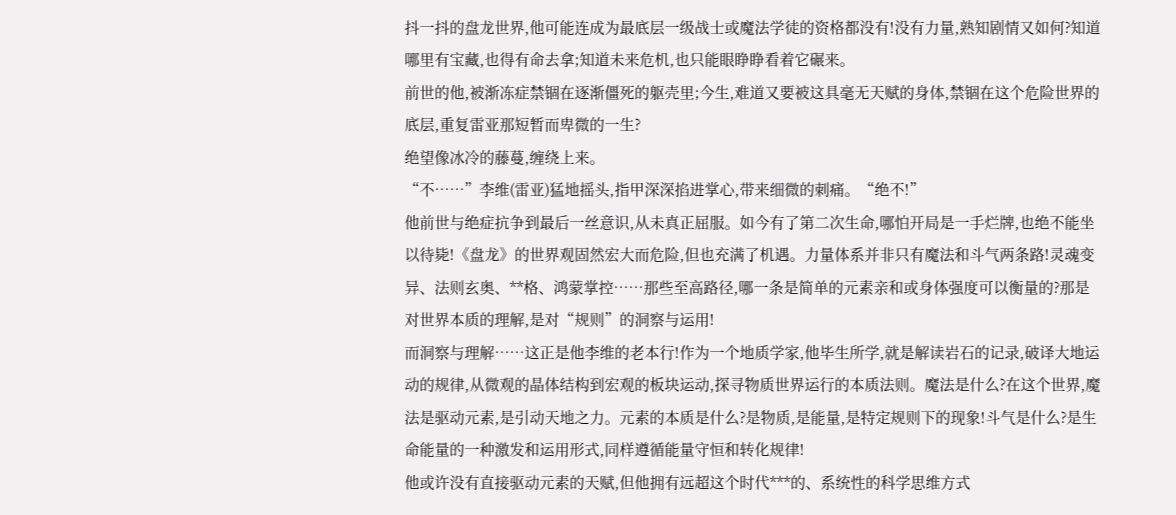抖一抖的盘龙世界,他可能连成为最底层一级战士或魔法学徒的资格都没有!没有力量,熟知剧情又如何?知道哪里有宝藏,也得有命去拿;知道未来危机,也只能眼睁睁看着它碾来。
前世的他,被渐冻症禁锢在逐渐僵死的躯壳里;今生,难道又要被这具毫无天赋的身体,禁锢在这个危险世界的底层,重复雷亚那短暂而卑微的一生?
绝望像冰冷的藤蔓,缠绕上来。
“不……”李维(雷亚)猛地摇头,指甲深深掐进掌心,带来细微的刺痛。“绝不!”
他前世与绝症抗争到最后一丝意识,从未真正屈服。如今有了第二次生命,哪怕开局是一手烂牌,也绝不能坐以待毙!《盘龙》的世界观固然宏大而危险,但也充满了机遇。力量体系并非只有魔法和斗气两条路!灵魂变异、法则玄奥、**格、鸿蒙掌控……那些至高路径,哪一条是简单的元素亲和或身体强度可以衡量的?那是对世界本质的理解,是对“规则”的洞察与运用!
而洞察与理解……这正是他李维的老本行!作为一个地质学家,他毕生所学,就是解读岩石的记录,破译大地运动的规律,从微观的晶体结构到宏观的板块运动,探寻物质世界运行的本质法则。魔法是什么?在这个世界,魔法是驱动元素,是引动天地之力。元素的本质是什么?是物质,是能量,是特定规则下的现象!斗气是什么?是生命能量的一种激发和运用形式,同样遵循能量守恒和转化规律!
他或许没有直接驱动元素的天赋,但他拥有远超这个时代***的、系统性的科学思维方式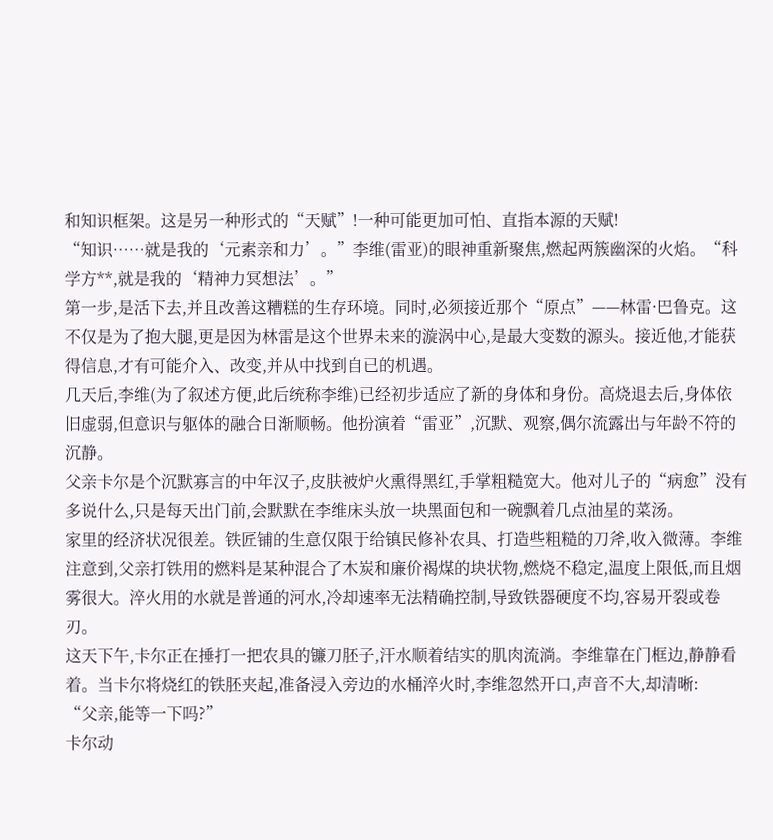和知识框架。这是另一种形式的“天赋”!一种可能更加可怕、直指本源的天赋!
“知识……就是我的‘元素亲和力’。”李维(雷亚)的眼神重新聚焦,燃起两簇幽深的火焰。“科学方**,就是我的‘精神力冥想法’。”
第一步,是活下去,并且改善这糟糕的生存环境。同时,必须接近那个“原点”——林雷·巴鲁克。这不仅是为了抱大腿,更是因为林雷是这个世界未来的漩涡中心,是最大变数的源头。接近他,才能获得信息,才有可能介入、改变,并从中找到自已的机遇。
几天后,李维(为了叙述方便,此后统称李维)已经初步适应了新的身体和身份。高烧退去后,身体依旧虚弱,但意识与躯体的融合日渐顺畅。他扮演着“雷亚”,沉默、观察,偶尔流露出与年龄不符的沉静。
父亲卡尔是个沉默寡言的中年汉子,皮肤被炉火熏得黑红,手掌粗糙宽大。他对儿子的“病愈”没有多说什么,只是每天出门前,会默默在李维床头放一块黑面包和一碗飘着几点油星的菜汤。
家里的经济状况很差。铁匠铺的生意仅限于给镇民修补农具、打造些粗糙的刀斧,收入微薄。李维注意到,父亲打铁用的燃料是某种混合了木炭和廉价褐煤的块状物,燃烧不稳定,温度上限低,而且烟雾很大。淬火用的水就是普通的河水,冷却速率无法精确控制,导致铁器硬度不均,容易开裂或卷刃。
这天下午,卡尔正在捶打一把农具的镰刀胚子,汗水顺着结实的肌肉流淌。李维靠在门框边,静静看着。当卡尔将烧红的铁胚夹起,准备浸入旁边的水桶淬火时,李维忽然开口,声音不大,却清晰:
“父亲,能等一下吗?”
卡尔动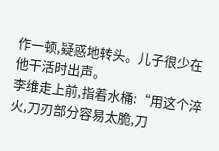作一顿,疑惑地转头。儿子很少在他干活时出声。
李维走上前,指着水桶:“用这个淬火,刀刃部分容易太脆,刀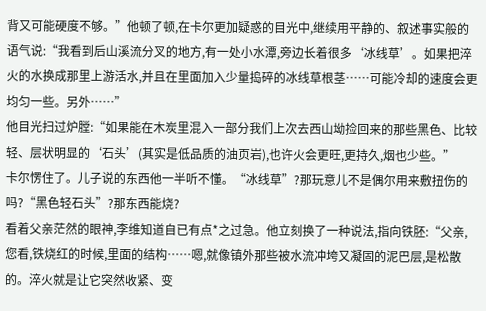背又可能硬度不够。”他顿了顿,在卡尔更加疑惑的目光中,继续用平静的、叙述事实般的语气说:“我看到后山溪流分叉的地方,有一处小水潭,旁边长着很多‘冰线草’。如果把淬火的水换成那里上游活水,并且在里面加入少量捣碎的冰线草根茎……可能冷却的速度会更均匀一些。另外……”
他目光扫过炉膛:“如果能在木炭里混入一部分我们上次去西山坳捡回来的那些黑色、比较轻、层状明显的‘石头’(其实是低品质的油页岩),也许火会更旺,更持久,烟也少些。”
卡尔愣住了。儿子说的东西他一半听不懂。“冰线草”?那玩意儿不是偶尔用来敷扭伤的吗?“黑色轻石头”?那东西能烧?
看着父亲茫然的眼神,李维知道自已有点*之过急。他立刻换了一种说法,指向铁胚:“父亲,您看,铁烧红的时候,里面的结构……嗯,就像镇外那些被水流冲垮又凝固的泥巴层,是松散的。淬火就是让它突然收紧、变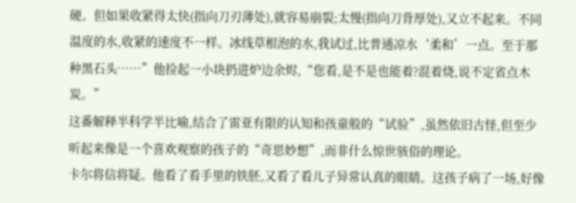硬。但如果收紧得太快(指向刀刃薄处),就容易崩裂;太慢(指向刀背厚处),又立不起来。不同温度的水,收紧的速度不一样。冰线草根泡的水,我试过,比普通凉水‘柔和’一点。至于那种黑石头……”他捡起一小块扔进炉边余烬,“您看,是不是也能着?混着烧,说不定省点木炭。”
这番解释半科学半比喻,结合了雷亚有限的认知和孩童般的“试验”,虽然依旧古怪,但至少听起来像是一个喜欢观察的孩子的“奇思妙想”,而非什么惊世骇俗的理论。
卡尔将信将疑。他看了看手里的铁胚,又看了看儿子异常认真的眼睛。这孩子病了一场,好像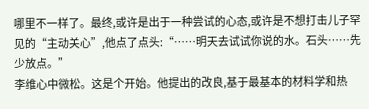哪里不一样了。最终,或许是出于一种尝试的心态,或许是不想打击儿子罕见的“主动关心”,他点了点头:“……明天去试试你说的水。石头……先少放点。”
李维心中微松。这是个开始。他提出的改良,基于最基本的材料学和热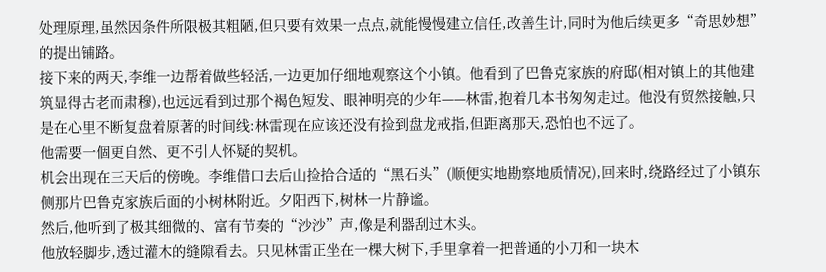处理原理,虽然因条件所限极其粗陋,但只要有效果一点点,就能慢慢建立信任,改善生计,同时为他后续更多“奇思妙想”的提出铺路。
接下来的两天,李维一边帮着做些轻活,一边更加仔细地观察这个小镇。他看到了巴鲁克家族的府邸(相对镇上的其他建筑显得古老而肃穆),也远远看到过那个褐色短发、眼神明亮的少年——林雷,抱着几本书匆匆走过。他没有贸然接触,只是在心里不断复盘着原著的时间线:林雷现在应该还没有捡到盘龙戒指,但距离那天,恐怕也不远了。
他需要一個更自然、更不引人怀疑的契机。
机会出现在三天后的傍晚。李维借口去后山捡拾合适的“黑石头”(顺便实地勘察地质情况),回来时,绕路经过了小镇东侧那片巴鲁克家族后面的小树林附近。夕阳西下,树林一片静谧。
然后,他听到了极其细微的、富有节奏的“沙沙”声,像是利器刮过木头。
他放轻脚步,透过灌木的缝隙看去。只见林雷正坐在一棵大树下,手里拿着一把普通的小刀和一块木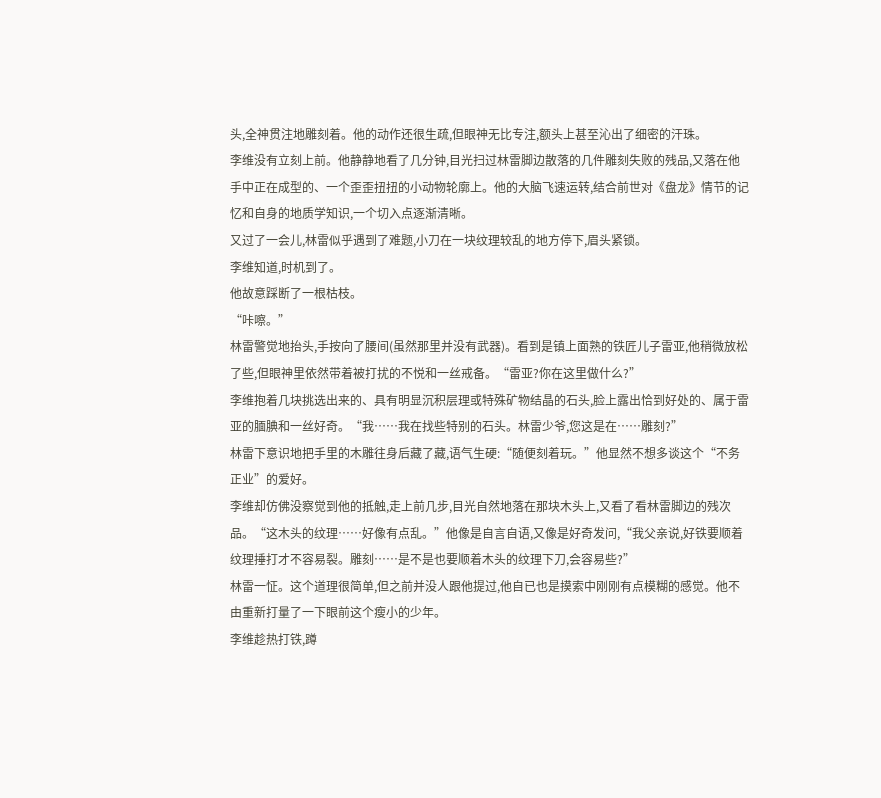头,全神贯注地雕刻着。他的动作还很生疏,但眼神无比专注,额头上甚至沁出了细密的汗珠。
李维没有立刻上前。他静静地看了几分钟,目光扫过林雷脚边散落的几件雕刻失败的残品,又落在他手中正在成型的、一个歪歪扭扭的小动物轮廓上。他的大脑飞速运转,结合前世对《盘龙》情节的记忆和自身的地质学知识,一个切入点逐渐清晰。
又过了一会儿,林雷似乎遇到了难题,小刀在一块纹理较乱的地方停下,眉头紧锁。
李维知道,时机到了。
他故意踩断了一根枯枝。
“咔嚓。”
林雷警觉地抬头,手按向了腰间(虽然那里并没有武器)。看到是镇上面熟的铁匠儿子雷亚,他稍微放松了些,但眼神里依然带着被打扰的不悦和一丝戒备。“雷亚?你在这里做什么?”
李维抱着几块挑选出来的、具有明显沉积层理或特殊矿物结晶的石头,脸上露出恰到好处的、属于雷亚的腼腆和一丝好奇。“我……我在找些特别的石头。林雷少爷,您这是在……雕刻?”
林雷下意识地把手里的木雕往身后藏了藏,语气生硬:“随便刻着玩。”他显然不想多谈这个“不务正业”的爱好。
李维却仿佛没察觉到他的抵触,走上前几步,目光自然地落在那块木头上,又看了看林雷脚边的残次品。“这木头的纹理……好像有点乱。”他像是自言自语,又像是好奇发问,“我父亲说,好铁要顺着纹理捶打才不容易裂。雕刻……是不是也要顺着木头的纹理下刀,会容易些?”
林雷一怔。这个道理很简单,但之前并没人跟他提过,他自已也是摸索中刚刚有点模糊的感觉。他不由重新打量了一下眼前这个瘦小的少年。
李维趁热打铁,蹲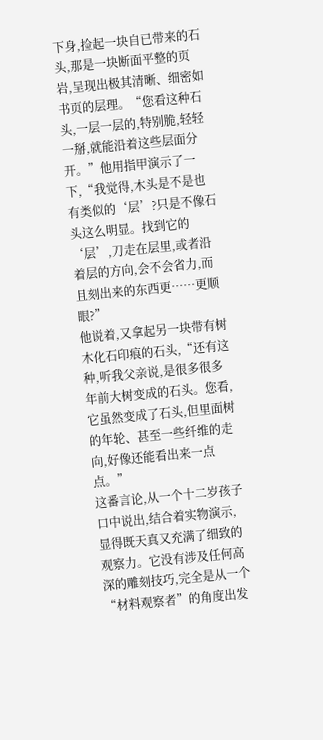下身,捡起一块自已带来的石头,那是一块断面平整的页岩,呈现出极其清晰、细密如书页的层理。“您看这种石头,一层一层的,特别脆,轻轻一掰,就能沿着这些层面分开。”他用指甲演示了一下,“我觉得,木头是不是也有类似的‘层’?只是不像石头这么明显。找到它的‘层’,刀走在层里,或者沿着层的方向,会不会省力,而且刻出来的东西更……更顺眼?”
他说着,又拿起另一块带有树木化石印痕的石头,“还有这种,听我父亲说,是很多很多年前大树变成的石头。您看,它虽然变成了石头,但里面树的年轮、甚至一些纤维的走向,好像还能看出来一点点。”
这番言论,从一个十二岁孩子口中说出,结合着实物演示,显得既天真又充满了细致的观察力。它没有涉及任何高深的雕刻技巧,完全是从一个“材料观察者”的角度出发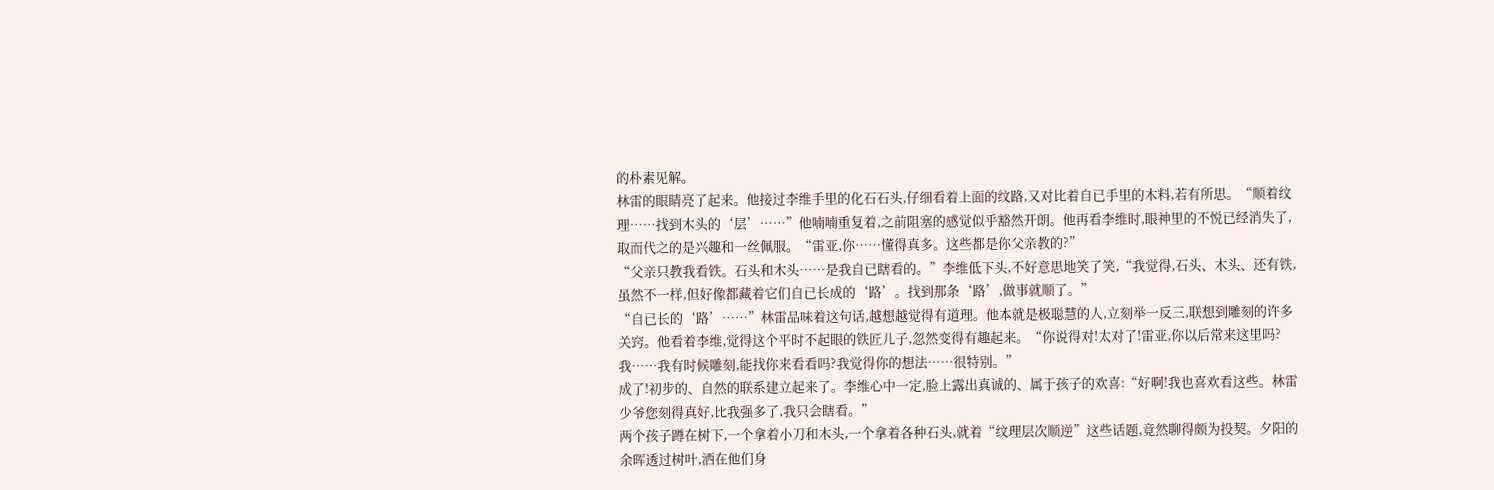的朴素见解。
林雷的眼睛亮了起来。他接过李维手里的化石石头,仔细看着上面的纹路,又对比着自已手里的木料,若有所思。“顺着纹理……找到木头的‘层’……”他喃喃重复着,之前阻塞的感觉似乎豁然开朗。他再看李维时,眼神里的不悦已经消失了,取而代之的是兴趣和一丝佩服。“雷亚,你……懂得真多。这些都是你父亲教的?”
“父亲只教我看铁。石头和木头……是我自已瞎看的。”李维低下头,不好意思地笑了笑,“我觉得,石头、木头、还有铁,虽然不一样,但好像都藏着它们自已长成的‘路’。找到那条‘路’,做事就顺了。”
“自已长的‘路’……”林雷品味着这句话,越想越觉得有道理。他本就是极聪慧的人,立刻举一反三,联想到雕刻的许多关窍。他看着李维,觉得这个平时不起眼的铁匠儿子,忽然变得有趣起来。“你说得对!太对了!雷亚,你以后常来这里吗?我……我有时候雕刻,能找你来看看吗?我觉得你的想法……很特别。”
成了!初步的、自然的联系建立起来了。李维心中一定,脸上露出真诚的、属于孩子的欢喜:“好啊!我也喜欢看这些。林雷少爷您刻得真好,比我强多了,我只会瞎看。”
两个孩子蹲在树下,一个拿着小刀和木头,一个拿着各种石头,就着“纹理层次顺逆”这些话题,竟然聊得颇为投契。夕阳的余晖透过树叶,洒在他们身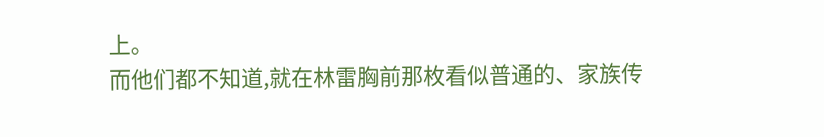上。
而他们都不知道,就在林雷胸前那枚看似普通的、家族传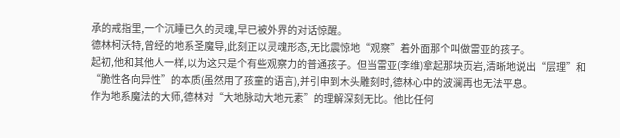承的戒指里,一个沉睡已久的灵魂,早已被外界的对话惊醒。
德林柯沃特,曾经的地系圣魔导,此刻正以灵魂形态,无比震惊地“观察”着外面那个叫做雷亚的孩子。
起初,他和其他人一样,以为这只是个有些观察力的普通孩子。但当雷亚(李维)拿起那块页岩,清晰地说出“层理”和“脆性各向异性”的本质(虽然用了孩童的语言),并引申到木头雕刻时,德林心中的波澜再也无法平息。
作为地系魔法的大师,德林对“大地脉动大地元素”的理解深刻无比。他比任何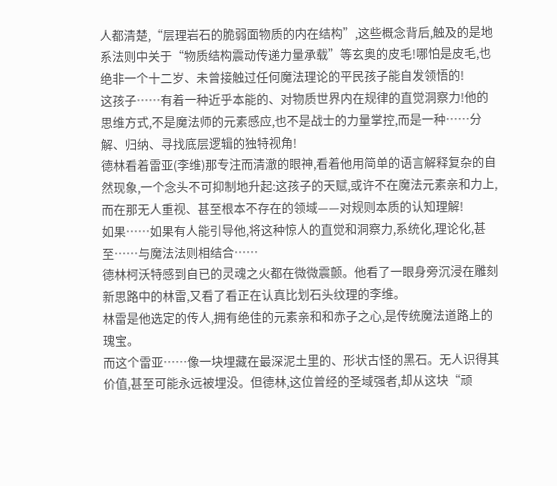人都清楚,“层理岩石的脆弱面物质的内在结构”,这些概念背后,触及的是地系法则中关于“物质结构震动传递力量承载”等玄奥的皮毛!哪怕是皮毛,也绝非一个十二岁、未曾接触过任何魔法理论的平民孩子能自发领悟的!
这孩子……有着一种近乎本能的、对物质世界内在规律的直觉洞察力!他的思维方式,不是魔法师的元素感应,也不是战士的力量掌控,而是一种……分解、归纳、寻找底层逻辑的独特视角!
德林看着雷亚(李维)那专注而清澈的眼神,看着他用简单的语言解释复杂的自然现象,一个念头不可抑制地升起:这孩子的天赋,或许不在魔法元素亲和力上,而在那无人重视、甚至根本不存在的领域——对规则本质的认知理解!
如果……如果有人能引导他,将这种惊人的直觉和洞察力,系统化,理论化,甚至……与魔法法则相结合……
德林柯沃特感到自已的灵魂之火都在微微震颤。他看了一眼身旁沉浸在雕刻新思路中的林雷,又看了看正在认真比划石头纹理的李维。
林雷是他选定的传人,拥有绝佳的元素亲和和赤子之心,是传统魔法道路上的瑰宝。
而这个雷亚……像一块埋藏在最深泥土里的、形状古怪的黑石。无人识得其价值,甚至可能永远被埋没。但德林,这位曾经的圣域强者,却从这块“顽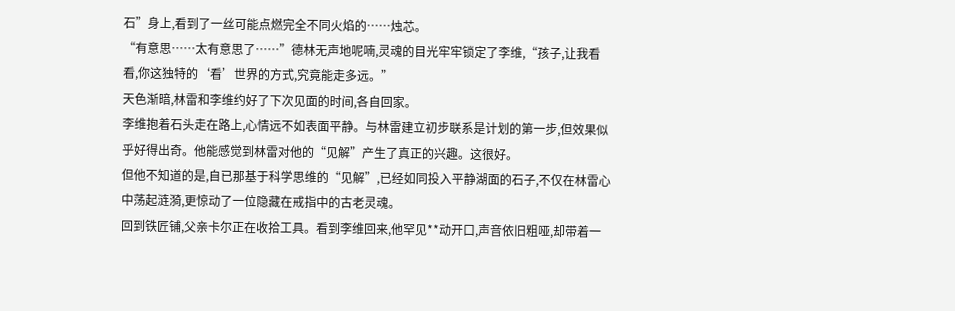石”身上,看到了一丝可能点燃完全不同火焰的……烛芯。
“有意思……太有意思了……”德林无声地呢喃,灵魂的目光牢牢锁定了李维,“孩子,让我看看,你这独特的‘看’世界的方式,究竟能走多远。”
天色渐暗,林雷和李维约好了下次见面的时间,各自回家。
李维抱着石头走在路上,心情远不如表面平静。与林雷建立初步联系是计划的第一步,但效果似乎好得出奇。他能感觉到林雷对他的“见解”产生了真正的兴趣。这很好。
但他不知道的是,自已那基于科学思维的“见解”,已经如同投入平静湖面的石子,不仅在林雷心中荡起涟漪,更惊动了一位隐藏在戒指中的古老灵魂。
回到铁匠铺,父亲卡尔正在收拾工具。看到李维回来,他罕见**动开口,声音依旧粗哑,却带着一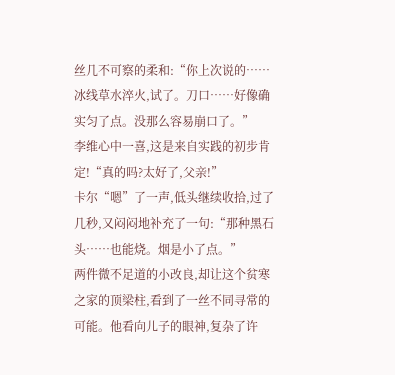丝几不可察的柔和:“你上次说的……冰线草水淬火,试了。刀口……好像确实匀了点。没那么容易崩口了。”
李维心中一喜,这是来自实践的初步肯定!“真的吗?太好了,父亲!”
卡尔“嗯”了一声,低头继续收拾,过了几秒,又闷闷地补充了一句:“那种黑石头……也能烧。烟是小了点。”
两件微不足道的小改良,却让这个贫寒之家的顶梁柱,看到了一丝不同寻常的可能。他看向儿子的眼神,复杂了许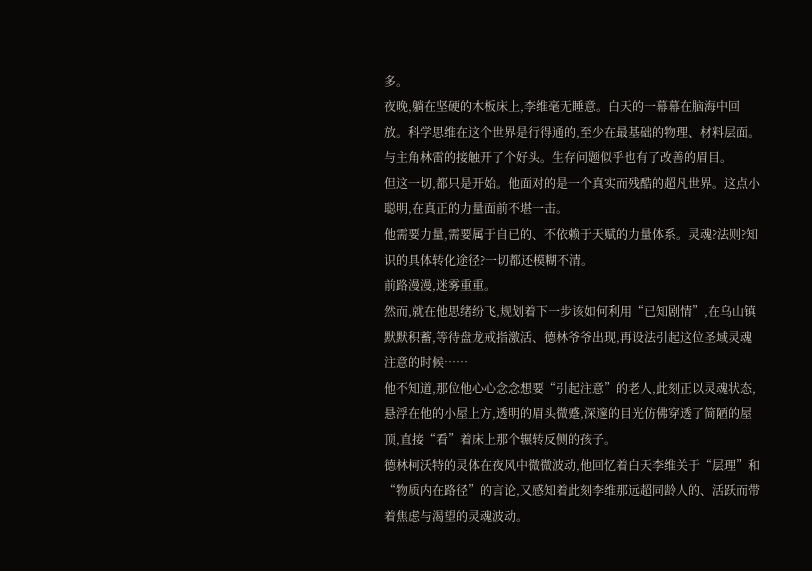多。
夜晚,躺在坚硬的木板床上,李维毫无睡意。白天的一幕幕在脑海中回放。科学思维在这个世界是行得通的,至少在最基础的物理、材料层面。与主角林雷的接触开了个好头。生存问题似乎也有了改善的眉目。
但这一切,都只是开始。他面对的是一个真实而残酷的超凡世界。这点小聪明,在真正的力量面前不堪一击。
他需要力量,需要属于自已的、不依赖于天赋的力量体系。灵魂?法则?知识的具体转化途径?一切都还模糊不清。
前路漫漫,迷雾重重。
然而,就在他思绪纷飞,规划着下一步该如何利用“已知剧情”,在乌山镇默默积蓄,等待盘龙戒指激活、德林爷爷出现,再设法引起这位圣域灵魂注意的时候……
他不知道,那位他心心念念想要“引起注意”的老人,此刻正以灵魂状态,悬浮在他的小屋上方,透明的眉头微蹙,深邃的目光仿佛穿透了简陋的屋顶,直接“看”着床上那个辗转反侧的孩子。
德林柯沃特的灵体在夜风中微微波动,他回忆着白天李维关于“层理”和“物质内在路径”的言论,又感知着此刻李维那远超同龄人的、活跃而带着焦虑与渴望的灵魂波动。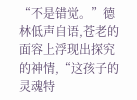“不是错觉。”德林低声自语,苍老的面容上浮现出探究的神情,“这孩子的灵魂特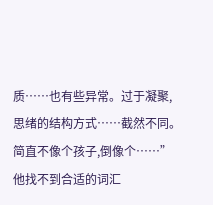质……也有些异常。过于凝聚,思绪的结构方式……截然不同。简直不像个孩子,倒像个……”
他找不到合适的词汇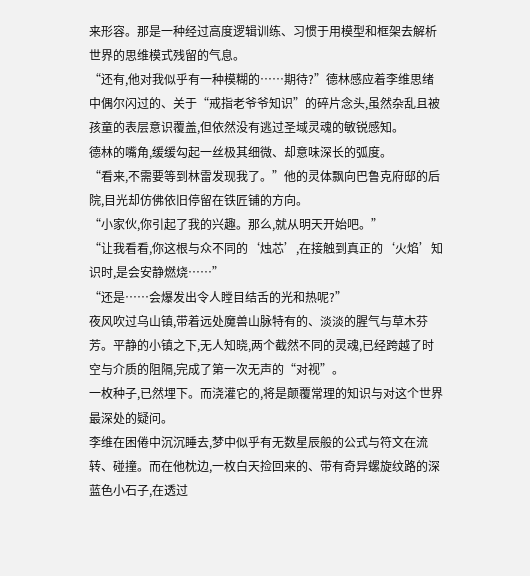来形容。那是一种经过高度逻辑训练、习惯于用模型和框架去解析世界的思维模式残留的气息。
“还有,他对我似乎有一种模糊的……期待?”德林感应着李维思绪中偶尔闪过的、关于“戒指老爷爷知识”的碎片念头,虽然杂乱且被孩童的表层意识覆盖,但依然没有逃过圣域灵魂的敏锐感知。
德林的嘴角,缓缓勾起一丝极其细微、却意味深长的弧度。
“看来,不需要等到林雷发现我了。”他的灵体飘向巴鲁克府邸的后院,目光却仿佛依旧停留在铁匠铺的方向。
“小家伙,你引起了我的兴趣。那么,就从明天开始吧。”
“让我看看,你这根与众不同的‘烛芯’,在接触到真正的‘火焰’知识时,是会安静燃烧……”
“还是……会爆发出令人瞠目结舌的光和热呢?”
夜风吹过乌山镇,带着远处魔兽山脉特有的、淡淡的腥气与草木芬芳。平静的小镇之下,无人知晓,两个截然不同的灵魂,已经跨越了时空与介质的阻隔,完成了第一次无声的“对视”。
一枚种子,已然埋下。而浇灌它的,将是颠覆常理的知识与对这个世界最深处的疑问。
李维在困倦中沉沉睡去,梦中似乎有无数星辰般的公式与符文在流转、碰撞。而在他枕边,一枚白天捡回来的、带有奇异螺旋纹路的深蓝色小石子,在透过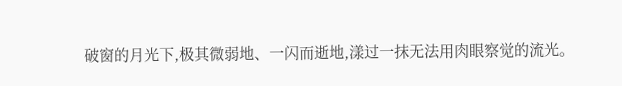破窗的月光下,极其微弱地、一闪而逝地,漾过一抹无法用肉眼察觉的流光。